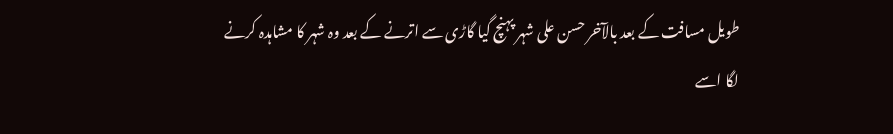طویل مسافت کے بعد بالآخر حسن علی شہر پہنچ گیا گاڑی سے اترنے کے بعد وہ شہر کا مشاہدہ کرنے لگا اسے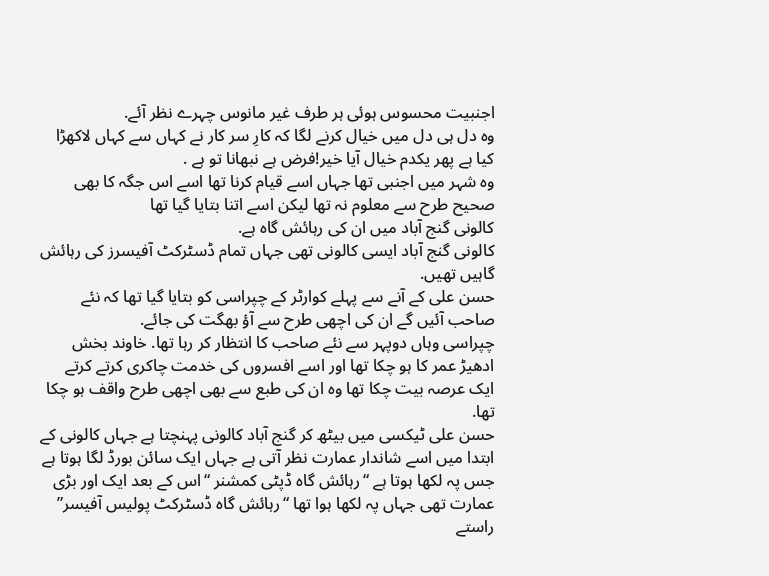اجنبیت محسوس ہوئی ہر طرف غیر مانوس چہرے نظر آئے.
وہ دل ہی دل میں خیال کرنے لگا کہ کارِ سر کار نے کہاں سے کہاں لاکھڑا کیا ہے پھر یکدم خیال آیا خیر!فرض ہے نبھانا تو ہے .
وہ شہر میں اجنبی تھا جہاں اسے قیام کرنا تھا اسے اس جگہ کا بھی صحیح طرح سے معلوم نہ تھا لیکن اسے اتنا بتایا گیا تھا
کالونی گنج آباد میں ان کی رہائش گاہ ہے.
کالونی گنج آباد ایسی کالونی تھی جہاں تمام ڈسٹرکٹ آفیسرز کی رہائش گاہیں تھیں.
حسن علی کے آنے سے پہلے کوارٹر کے چپراسی کو بتایا گیا تھا کہ نئے صاحب آئیں گے ان کی اچھی طرح سے آؤ بھگت کی جائے.
چپراسی وہاں دوپہر سے نئے صاحب کا انتظار کر رہا تھا. خاوند بخش ادھیڑ عمر کا ہو چکا تھا اور اسے افسروں کی خدمت چاکری کرتے کرتے ایک عرصہ بیت چکا تھا وہ ان کی طبع سے بھی اچھی طرح واقف ہو چکا تھا.
حسن علی ٹیکسی میں بیٹھ کر گنج آباد کالونی پہنچتا ہے جہاں کالونی کے ابتدا میں اسے شاندار عمارت نظر آتی ہے جہاں ایک سائن بورڈ لگا ہوتا ہے جس پہ لکھا ہوتا ہے “رہائش گاہ ڈپٹی کمشنر “اس کے بعد ایک اور بڑی عمارت تھی جہاں پہ لکھا ہوا تھا “رہائش گاہ ڈسٹرکٹ پولیس آفیسر”
راستے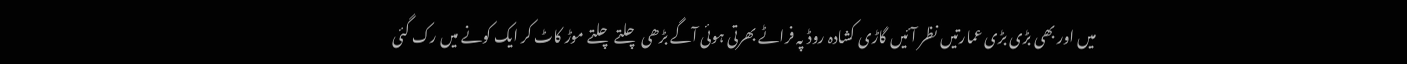میں اور بھی بڑی بڑی عمارتیں نظر آئیں گاڑی کشادہ روڈ پہ فراٹے بھرتی ہوئی آگے بڑھی چلتے چلتے موڑ کاٹ کر ایک کونے میں رک گئی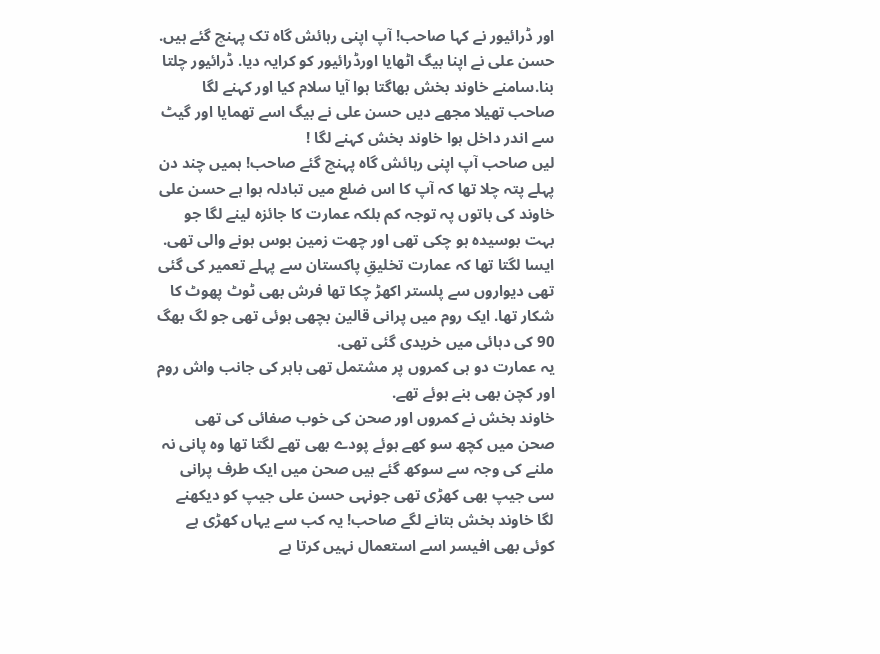اور ڈرائیور نے کہا صاحب! آپ اپنی رہائش گاہ تک پہنچ گئے ہیں.
حسن علی نے اپنا بیگ اٹھایا اورڈرائیور کو کرایہ دیا. ڈرائیور چلتا بنا.سامنے خاوند بخش بھاگتا ہوا آیا سلام کیا اور کہنے لگا صاحب تھیلا مجھے دیں حسن علی نے بیگ اسے تھمایا اور گیٹ سے اندر داخل ہوا خاوند بخش کہنے لگا !
لیں صاحب آپ اپنی رہائش گاہ پہنچ گئے صاحب! ہمیں چند دن پہلے پتہ چلا تھا کہ آپ کا اس ضلع میں تبادلہ ہوا ہے حسن علی خاوند کی باتوں پہ توجہ کم بلکہ عمارت کا جائزہ لینے لگا جو بہت بوسیدہ ہو چکی تھی اور چھت زمین بوس ہونے والی تھی. ایسا لگتا تھا کہ عمارت تخلیقِ پاکستان سے پہلے تعمیر کی گئی تھی دیواروں سے پلستر اکھڑ چکا تھا فرش بھی ٹوٹ پھوٹ کا شکار تھا. ایک روم میں پرانی قالین بچھی ہوئی تھی جو لگ بھگ 90 کی دہائی میں خریدی گئی تھی.
یہ عمارت دو ہی کمروں پر مشتمل تھی باہر کی جانب واش روم اور کچن بھی بنے ہوئے تھے.
خاوند بخش نے کمروں اور صحن کی خوب صفائی کی تھی صحن میں کچھ سو کھے ہوئے پودے بھی تھے لگتا تھا وہ پانی نہ ملنے کی وجہ سے سوکھ گئے ہیں صحن میں ایک طرف پرانی سی جیپ بھی کھڑی تھی جونہی حسن علی جیپ کو دیکھنے لگا خاوند بخش بتانے لگے صاحب! یہ کب سے یہاں کھڑی ہے کوئی بھی افیسر اسے استعمال نہیں کرتا ہے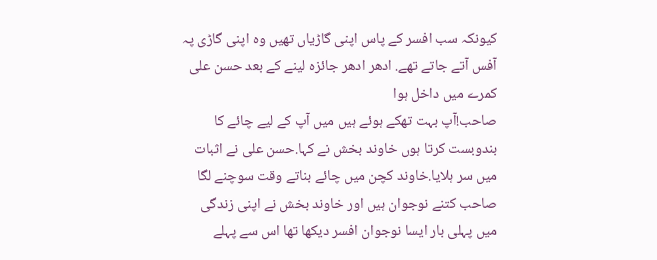کیونکہ سب افسر کے پاس اپنی گاڑیاں تھیں وہ اپنی گاڑی پہ آفس آتے جاتے تھے. ادھر ادھر جائزہ لینے کے بعد حسن علی کمرے میں داخل ہوا
صاحب!آپ بہت تھکے ہوئے ہیں میں آپ کے لیے چائے کا بندوبست کرتا ہوں خاوند بخش نے کہا.حسن علی نے اثبات میں سر ہلایا.خاوند کچن میں چائے بناتے وقت سوچنے لگا صاحب کتنے نوجوان ہیں اور خاوند بخش نے اپنی زندگی میں پہلی بار ایسا نوجوان افسر دیکھا تھا اس سے پہلے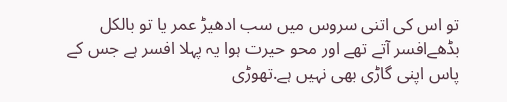تو اس کی اتنی سروس میں سب ادھیڑ عمر یا تو بالکل بڈھےافسر آتے تھے اور محو حیرت ہوا یہ پہلا افسر ہے جس کے پاس اپنی گاڑی بھی نہیں ہے.تھوڑی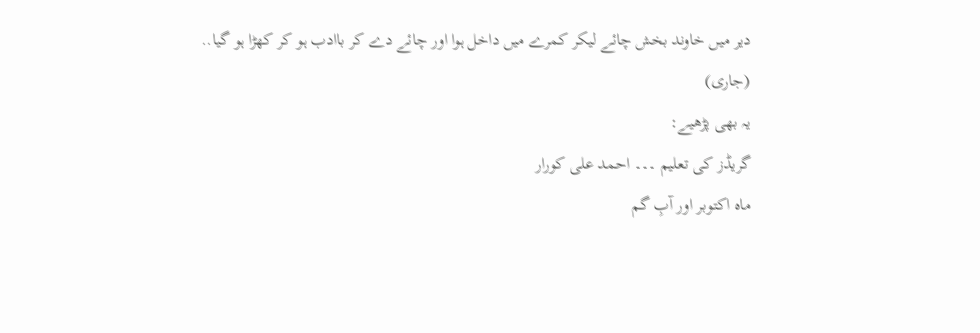دیر میں خاوند بخش چائے لیکر کمرے میں داخل ہوا اور چائے دے کر باادب ہو کر کھڑا ہو گیا..
(جاری)
یہ بھی پڑھیے:
گریڈز کی تعلیم ۔۔۔ احمد علی کورار
ماہ اکتوبر اور آبِ گم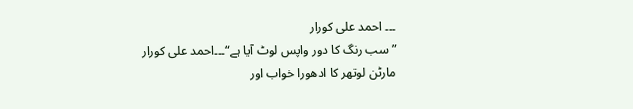۔۔۔ احمد علی کورار
”سب رنگ کا دور واپس لوٹ آیا ہے“۔۔۔احمد علی کورار
مارٹن لوتھر کا ادھورا خواب اور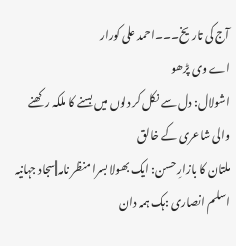آج کی تاریخ۔۔۔احمد علی کورار
اے وی پڑھو
اشولال: دل سے نکل کر دلوں میں بسنے کا ملکہ رکھنے والی شاعری کے خالق
ملتان کا بازارِ حسن: ایک بھولا بسرا منظر نامہ||سجاد جہانیہ
اسلم انصاری :ہک ہمہ دان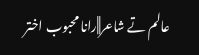عالم تے شاعر||رانا محبوب اختر